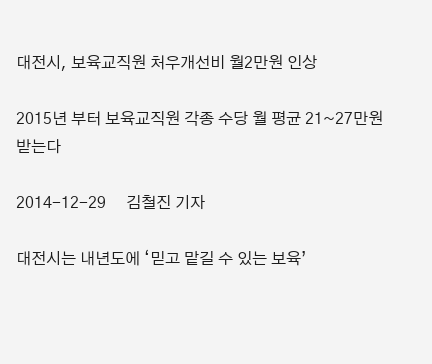대전시, 보육교직원 처우개선비 월2만원 인상

2015년 부터 보육교직원 각종 수당 월 평균 21~27만원 받는다

2014-12-29     김철진 기자

대전시는 내년도에 ‘믿고 맡길 수 있는 보육’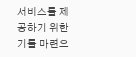서비스를 제공하기 위한 기틀 마련으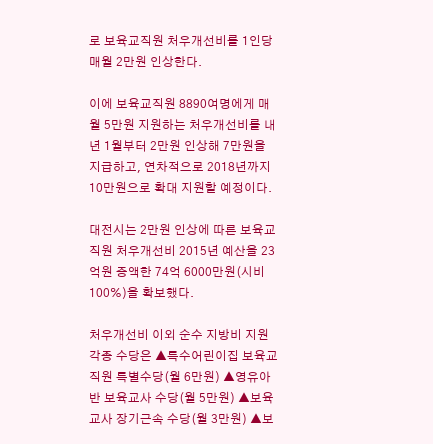로 보육교직원 처우개선비를 1인당 매월 2만원 인상한다.

이에 보육교직원 8890여명에게 매월 5만원 지원하는 처우개선비를 내년 1월부터 2만원 인상해 7만원을 지급하고, 연차적으로 2018년까지 10만원으로 확대 지원할 예정이다.

대전시는 2만원 인상에 따른 보육교직원 처우개선비 2015년 예산을 23억원 증액한 74억 6000만원(시비 100%)을 확보했다.

처우개선비 이외 순수 지방비 지원 각종 수당은 ▲특수어린이집 보육교직원 특별수당(월 6만원) ▲영유아반 보육교사 수당(월 5만원) ▲보육교사 장기근속 수당(월 3만원) ▲보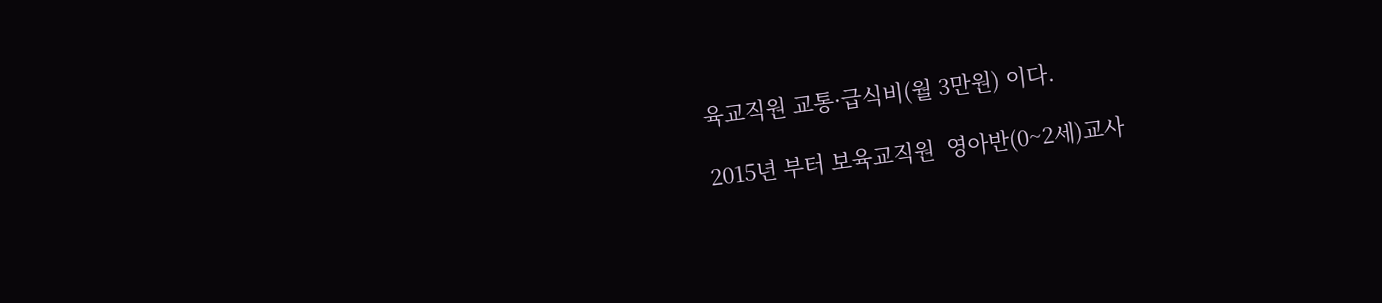육교직원 교통·급식비(월 3만원) 이다.

2015년 부터 보육교직원  영아반(0~2세)교사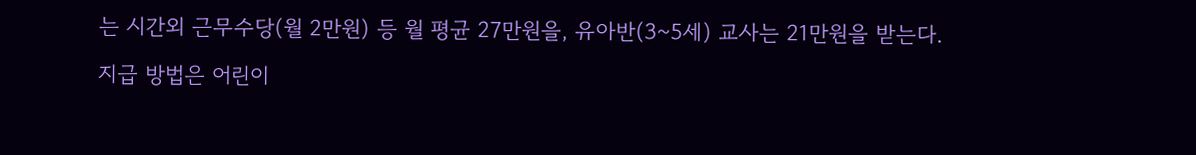는 시간외 근무수당(월 2만원) 등 월 평균 27만원을, 유아반(3~5세) 교사는 21만원을 받는다.

지급 방법은 어린이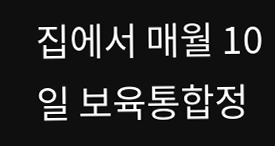집에서 매월 10일 보육통합정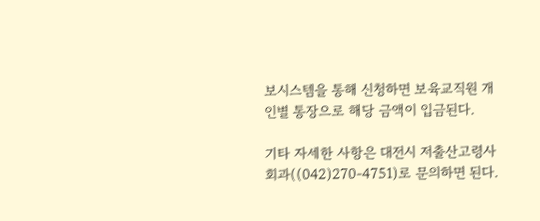보시스템을 통해 신청하면 보육교직원 개인별 통장으로 해당 금액이 입금된다.

기타 자세한 사항은 대전시 저출산고령사회과((042)270-4751)로 문의하면 된다.